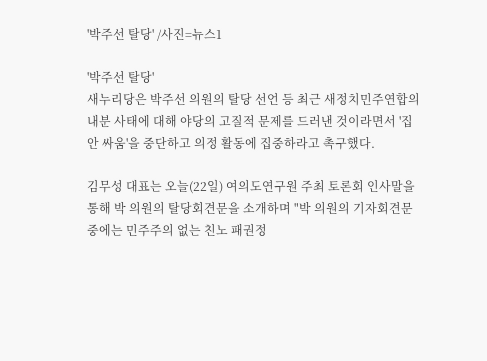'박주선 탈당' /사진=뉴스1

'박주선 탈당'
새누리당은 박주선 의원의 탈당 선언 등 최근 새정치민주연합의 내분 사태에 대해 야당의 고질적 문제를 드러낸 것이라면서 '집안 싸움'을 중단하고 의정 활동에 집중하라고 촉구했다.

김무성 대표는 오늘(22일) 여의도연구원 주최 토론회 인사말을 통해 박 의원의 탈당회견문을 소개하며 "박 의원의 기자회견문 중에는 민주주의 없는 친노 패권정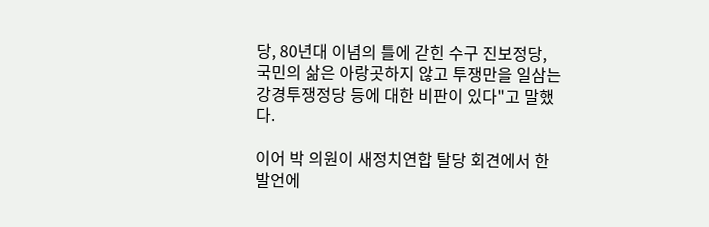당, 80년대 이념의 틀에 갇힌 수구 진보정당, 국민의 삶은 아랑곳하지 않고 투쟁만을 일삼는 강경투쟁정당 등에 대한 비판이 있다"고 말했다.

이어 박 의원이 새정치연합 탈당 회견에서 한 발언에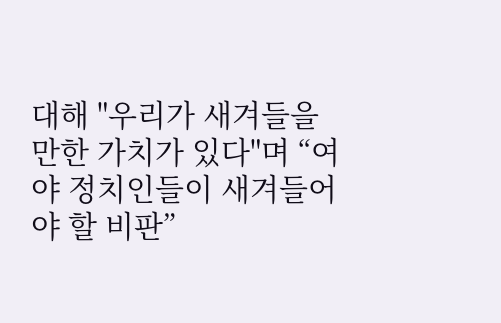대해 "우리가 새겨들을 만한 가치가 있다"며 “여야 정치인들이 새겨들어야 할 비판”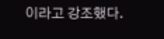이라고 강조했다.